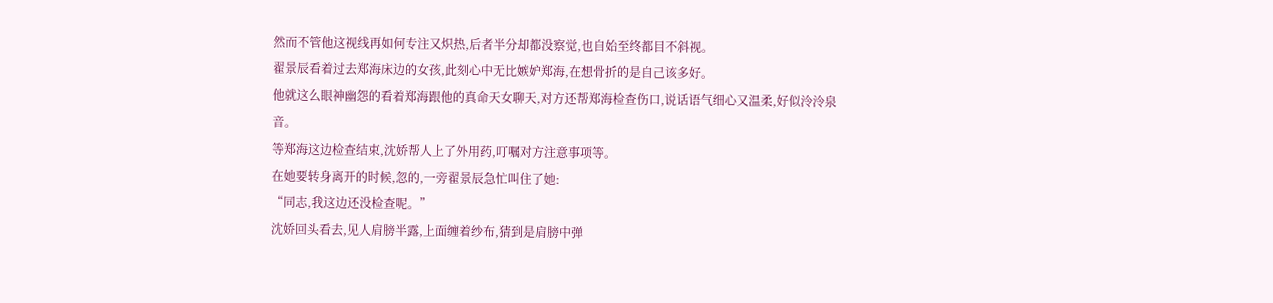然而不管他这视线再如何专注又炽热,后者半分却都没察觉,也自始至终都目不斜视。
翟景辰看着过去郑海床边的女孩,此刻心中无比嫉妒郑海,在想骨折的是自己该多好。
他就这么眼神幽怨的看着郑海跟他的真命天女聊天,对方还帮郑海检查伤口,说话语气细心又温柔,好似泠泠泉音。
等郑海这边检查结束,沈娇帮人上了外用药,叮嘱对方注意事项等。
在她要转身离开的时候,忽的,一旁翟景辰急忙叫住了她:
“同志,我这边还没检查呢。”
沈娇回头看去,见人肩膀半露,上面缠着纱布,猜到是肩膀中弹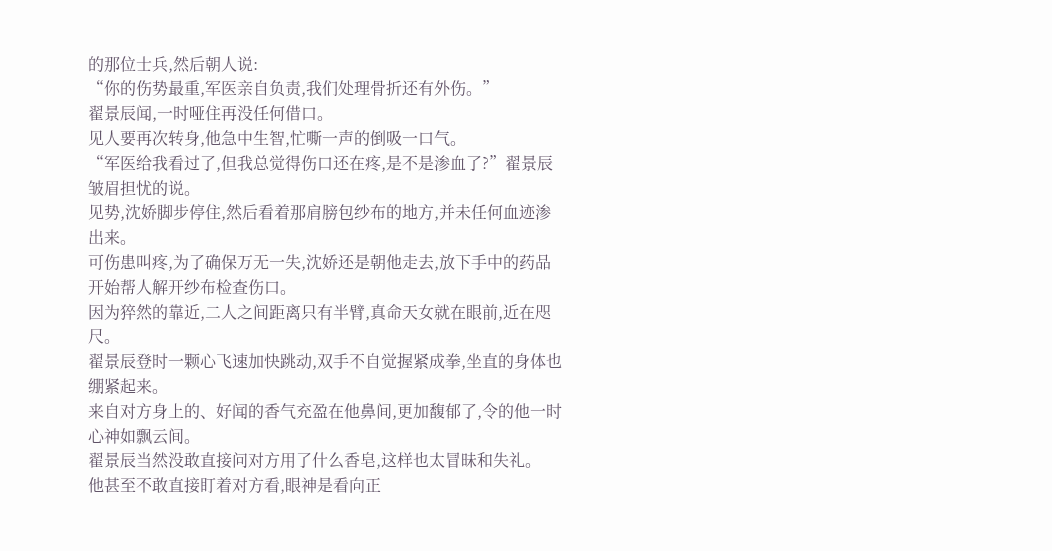的那位士兵,然后朝人说:
“你的伤势最重,军医亲自负责,我们处理骨折还有外伤。”
翟景辰闻,一时哑住再没任何借口。
见人要再次转身,他急中生智,忙嘶一声的倒吸一口气。
“军医给我看过了,但我总觉得伤口还在疼,是不是渗血了?”翟景辰皱眉担忧的说。
见势,沈娇脚步停住,然后看着那肩膀包纱布的地方,并未任何血迹渗出来。
可伤患叫疼,为了确保万无一失,沈娇还是朝他走去,放下手中的药品开始帮人解开纱布检查伤口。
因为猝然的靠近,二人之间距离只有半臂,真命天女就在眼前,近在咫尺。
翟景辰登时一颗心飞速加快跳动,双手不自觉握紧成拳,坐直的身体也绷紧起来。
来自对方身上的、好闻的香气充盈在他鼻间,更加馥郁了,令的他一时心神如飘云间。
翟景辰当然没敢直接问对方用了什么香皂,这样也太冒昧和失礼。
他甚至不敢直接盯着对方看,眼神是看向正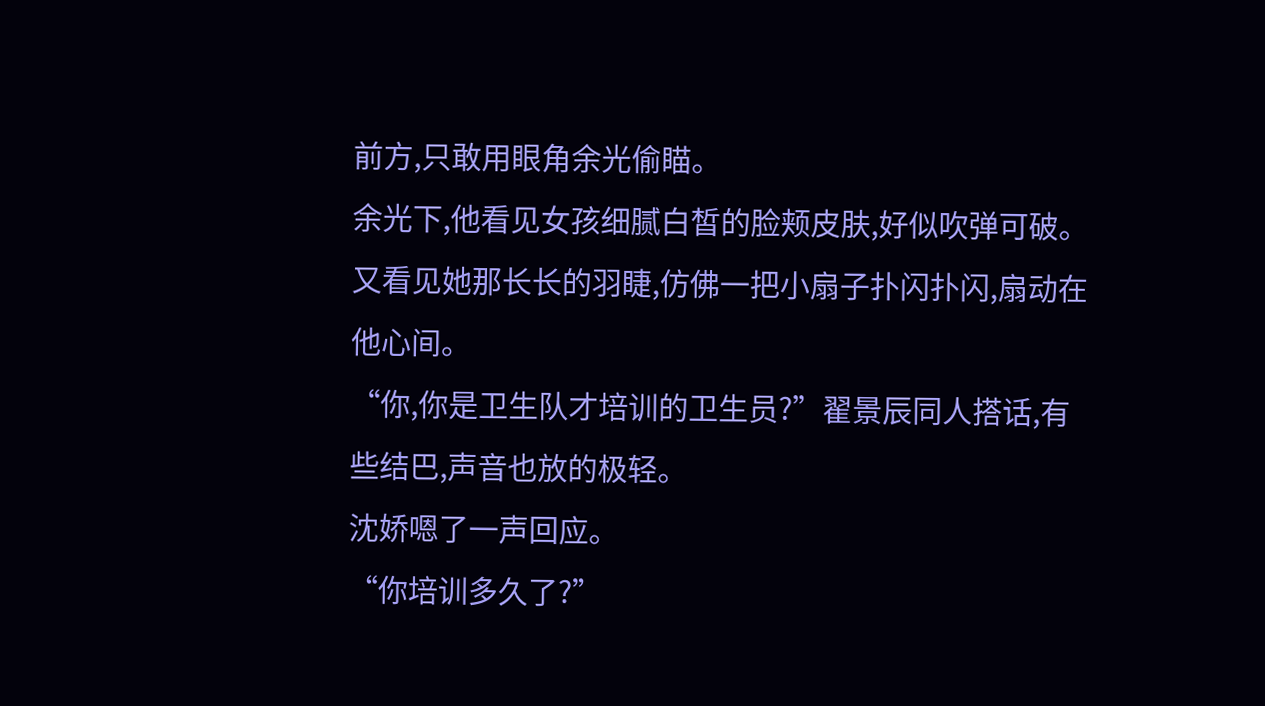前方,只敢用眼角余光偷瞄。
余光下,他看见女孩细腻白皙的脸颊皮肤,好似吹弹可破。
又看见她那长长的羽睫,仿佛一把小扇子扑闪扑闪,扇动在他心间。
“你,你是卫生队才培训的卫生员?”翟景辰同人搭话,有些结巴,声音也放的极轻。
沈娇嗯了一声回应。
“你培训多久了?”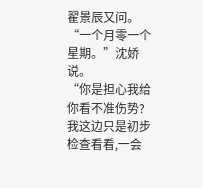翟景辰又问。
“一个月零一个星期。”沈娇说。
“你是担心我给你看不准伤势?我这边只是初步检查看看,一会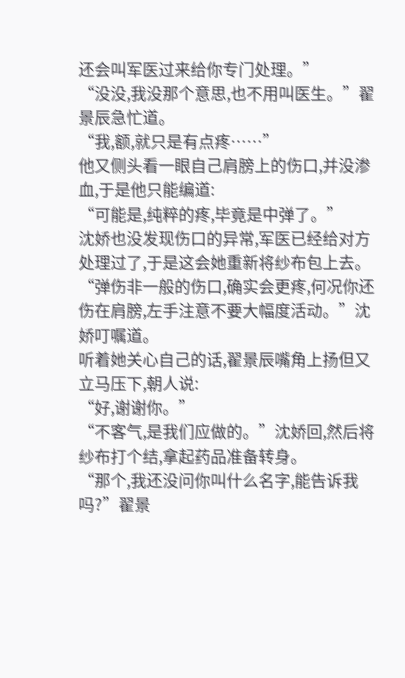还会叫军医过来给你专门处理。”
“没没,我没那个意思,也不用叫医生。”翟景辰急忙道。
“我,额,就只是有点疼……”
他又侧头看一眼自己肩膀上的伤口,并没渗血,于是他只能编道:
“可能是,纯粹的疼,毕竟是中弹了。”
沈娇也没发现伤口的异常,军医已经给对方处理过了,于是这会她重新将纱布包上去。
“弹伤非一般的伤口,确实会更疼,何况你还伤在肩膀,左手注意不要大幅度活动。”沈娇叮嘱道。
听着她关心自己的话,翟景辰嘴角上扬但又立马压下,朝人说:
“好,谢谢你。”
“不客气,是我们应做的。”沈娇回,然后将纱布打个结,拿起药品准备转身。
“那个,我还没问你叫什么名字,能告诉我吗?”翟景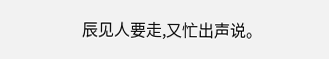辰见人要走,又忙出声说。